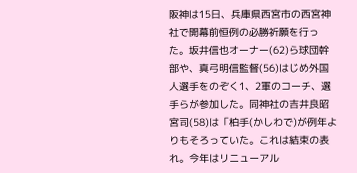阪神は15日、兵庫県西宮市の西宮神社で開幕前恒例の必勝祈願を行った。坂井信也オーナー(62)ら球団幹部や、真弓明信監督(56)はじめ外国人選手をのぞく1、2軍のコーチ、選手らが参加した。同神社の吉井良昭宮司(58)は「柏手(かしわで)が例年よりもそろっていた。これは結束の表れ。今年はリニューアル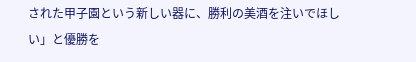された甲子園という新しい器に、勝利の美酒を注いでほしい」と優勝を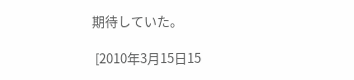期待していた。

 [2010年3月15日15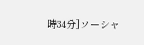時34分]ソーシャ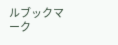ルブックマーク